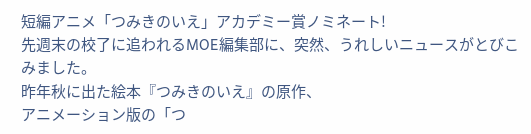短編アニメ「つみきのいえ」アカデミー賞ノミネート!
先週末の校了に追われるMOE編集部に、突然、うれしいニュースがとびこみました。
昨年秋に出た絵本『つみきのいえ』の原作、
アニメーション版の「つ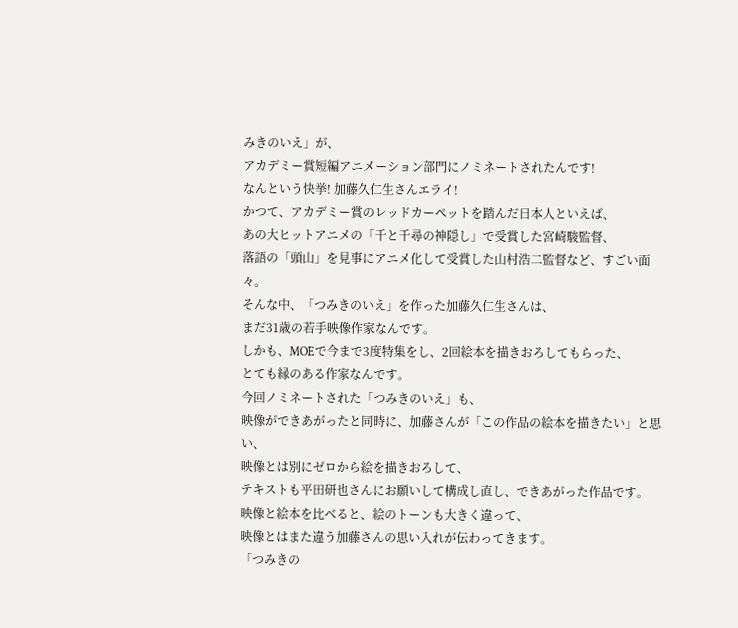みきのいえ」が、
アカデミー賞短編アニメーション部門にノミネートされたんです!
なんという快挙! 加藤久仁生さんエライ!
かつて、アカデミー賞のレッドカーペットを踏んだ日本人といえば、
あの大ヒットアニメの「千と千尋の神隠し」で受賞した宮崎駿監督、
落語の「頭山」を見事にアニメ化して受賞した山村浩二監督など、すごい面々。
そんな中、「つみきのいえ」を作った加藤久仁生さんは、
まだ31歳の若手映像作家なんです。
しかも、MOEで今まで3度特集をし、2回絵本を描きおろしてもらった、
とても縁のある作家なんです。
今回ノミネートされた「つみきのいえ」も、
映像ができあがったと同時に、加藤さんが「この作品の絵本を描きたい」と思い、
映像とは別にゼロから絵を描きおろして、
テキストも平田研也さんにお願いして構成し直し、できあがった作品です。
映像と絵本を比べると、絵のトーンも大きく違って、
映像とはまた違う加藤さんの思い入れが伝わってきます。
「つみきの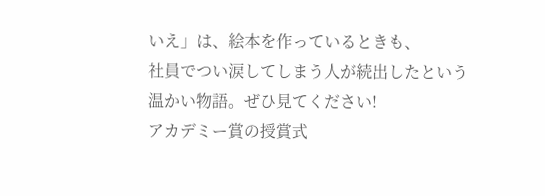いえ」は、絵本を作っているときも、
社員でつい涙してしまう人が続出したという温かい物語。ぜひ見てください!
アカデミー賞の授賞式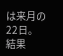は来月の22日。
結果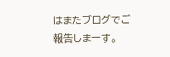はまたブログでご報告しまーす。